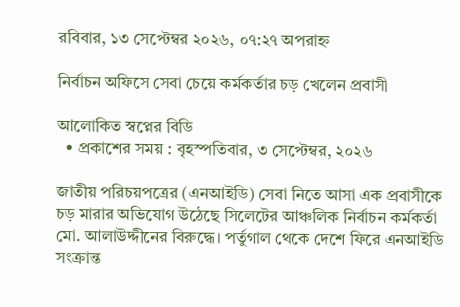রবিবার, ১৩ সেপ্টেম্বর ২০২৬, ০৭:২৭ অপরাহ্ন

নির্বাচন অফিসে সেবা চেয়ে কর্মকর্তার চড় খেলেন প্রবাসী

আলোকিত স্বপ্নের বিডি
  • প্রকাশের সময় : বৃহস্পতিবার, ৩ সেপ্টেম্বর, ২০২৬

জাতীয় পরিচয়পত্রের (এনআইডি) সেবা নিতে আসা এক প্রবাসীকে চড় মারার অভিযোগ উঠেছে সিলেটের আঞ্চলিক নির্বাচন কর্মকর্তা মো. আলাউদ্দীনের বিরুদ্ধে। পর্তুগাল থেকে দেশে ফিরে এনআইডি সংক্রান্ত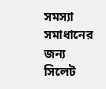সমস্যা সমাধানের জন্য সিলেট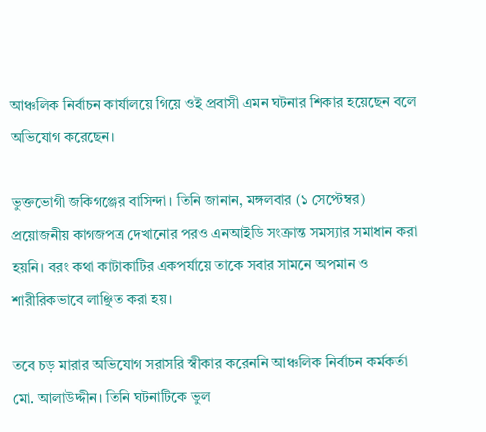আঞ্চলিক নির্বাচন কার্যালয়ে গিয়ে ওই প্রবাসী এমন ঘটনার শিকার হয়েছেন বলে অভিযোগ করেছেন।

ভুক্তভোগী জকিগঞ্জের বাসিন্দা। তিনি জানান, মঙ্গলবার (১ সেপ্টেম্বর) প্রয়োজনীয় কাগজপত্র দেখানোর পরও এনআইডি সংক্রান্ত সমস্যার সমাধান করা হয়নি। বরং কথা কাটাকাটির একপর্যায়ে তাকে সবার সামনে অপমান ও শারীরিকভাবে লাঞ্ছিত করা হয়।

তবে চড় মারার অভিযোগ সরাসরি স্বীকার করেননি আঞ্চলিক নির্বাচন কর্মকর্তা মো. আলাউদ্দীন। তিনি ঘটনাটিকে ভুল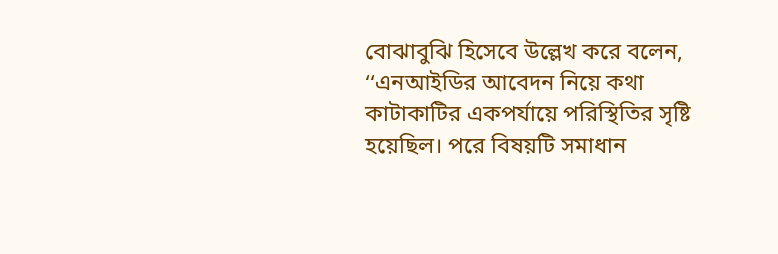বোঝাবুঝি হিসেবে উল্লেখ করে বলেন, ‘‘এনআইডির আবেদন নিয়ে কথা কাটাকাটির একপর্যায়ে পরিস্থিতির সৃষ্টি হয়েছিল। পরে বিষয়টি সমাধান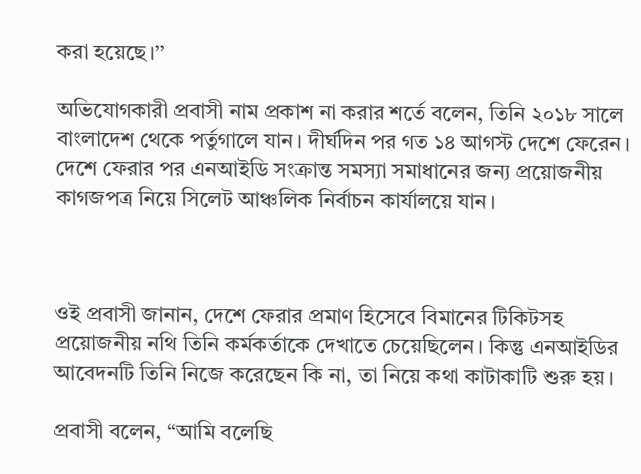করা হয়েছে।’’

অভিযোগকারী প্রবাসী নাম প্রকাশ না করার শর্তে বলেন, তিনি ২০১৮ সালে বাংলাদেশ থেকে পর্তুগালে যান। দীর্ঘদিন পর গত ১৪ আগস্ট দেশে ফেরেন। দেশে ফেরার পর এনআইডি সংক্রান্ত সমস্যা সমাধানের জন্য প্রয়োজনীয় কাগজপত্র নিয়ে সিলেট আঞ্চলিক নির্বাচন কার্যালয়ে যান।



ওই প্রবাসী জানান, দেশে ফেরার প্রমাণ হিসেবে বিমানের টিকিটসহ প্রয়োজনীয় নথি তিনি কর্মকর্তাকে দেখাতে চেয়েছিলেন। কিন্তু এনআইডির আবেদনটি তিনি নিজে করেছেন কি না, তা নিয়ে কথা কাটাকাটি শুরু হয়।

প্রবাসী বলেন, ‘‘আমি বলেছি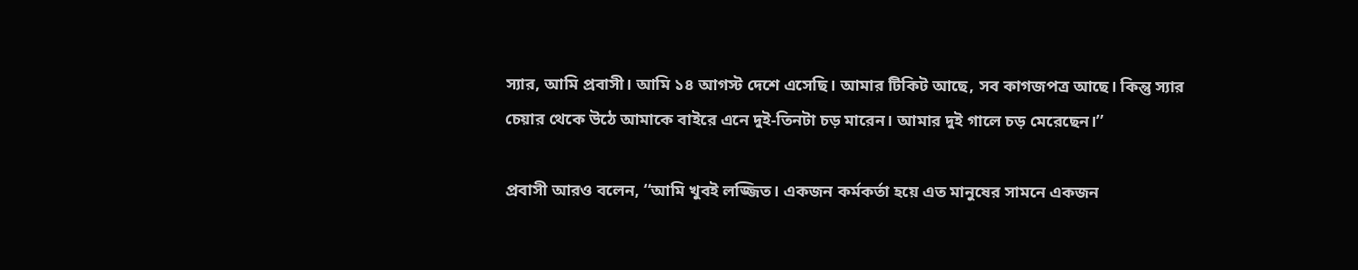স্যার, আমি প্রবাসী। আমি ১৪ আগস্ট দেশে এসেছি। আমার টিকিট আছে, সব কাগজপত্র আছে। কিন্তু স্যার চেয়ার থেকে উঠে আমাকে বাইরে এনে দুই-তিনটা চড় মারেন। আমার দুই গালে চড় মেরেছেন।’’

প্রবাসী আরও বলেন, ‘‘আমি খুবই লজ্জিত। একজন কর্মকর্তা হয়ে এত মানুষের সামনে একজন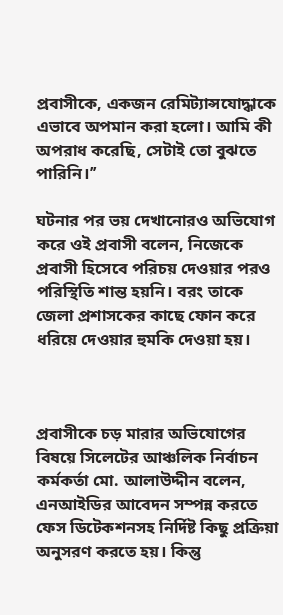প্রবাসীকে, একজন রেমিট্যান্সযোদ্ধাকে এভাবে অপমান করা হলো। আমি কী অপরাধ করেছি, সেটাই তো বুঝতে পারিনি।’’

ঘটনার পর ভয় দেখানোরও অভিযোগ করে ওই প্রবাসী বলেন, নিজেকে প্রবাসী হিসেবে পরিচয় দেওয়ার পরও পরিস্থিতি শান্ত হয়নি। বরং তাকে জেলা প্রশাসকের কাছে ফোন করে ধরিয়ে দেওয়ার হুমকি দেওয়া হয়।



প্রবাসীকে চড় মারার অভিযোগের বিষয়ে সিলেটের আঞ্চলিক নির্বাচন কর্মকর্তা মো. আলাউদ্দীন বলেন, এনআইডির আবেদন সম্পন্ন করতে ফেস ডিটেকশনসহ নির্দিষ্ট কিছু প্রক্রিয়া অনুসরণ করতে হয়। কিন্তু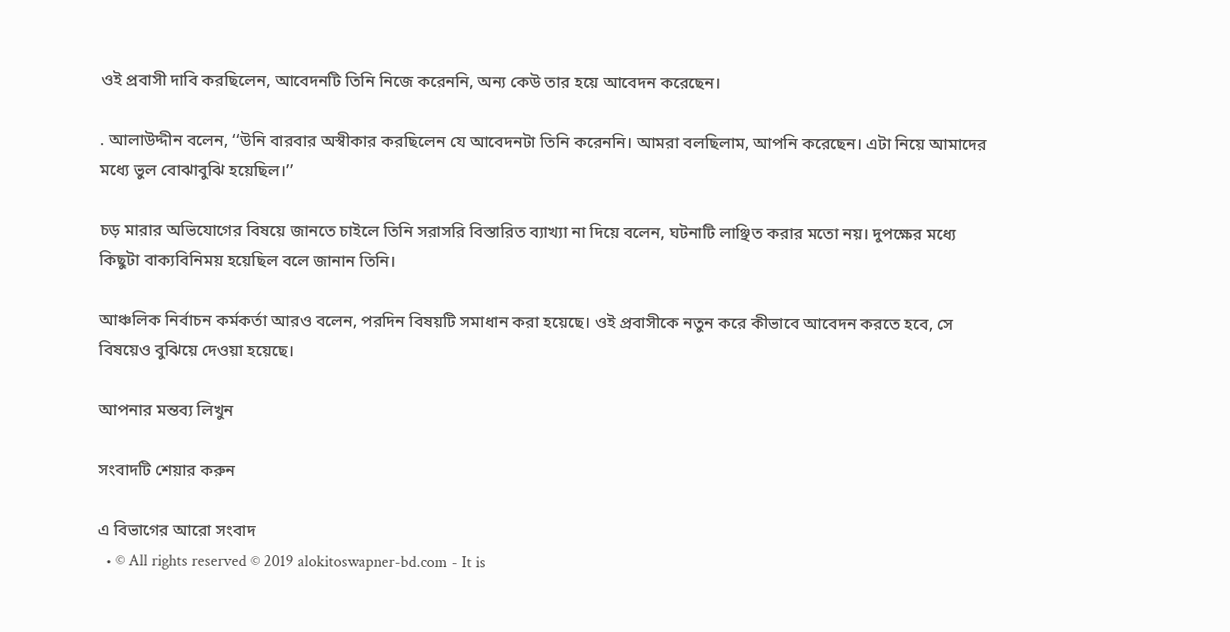ওই প্রবাসী দাবি করছিলেন, আবেদনটি তিনি নিজে করেননি, অন্য কেউ তার হয়ে আবেদন করেছেন।

. আলাউদ্দীন বলেন, ‘‘উনি বারবার অস্বীকার করছিলেন যে আবেদনটা তিনি করেননি। আমরা বলছিলাম, আপনি করেছেন। এটা নিয়ে আমাদের মধ্যে ভুল বোঝাবুঝি হয়েছিল।’’

চড় মারার অভিযোগের বিষয়ে জানতে চাইলে তিনি সরাসরি বিস্তারিত ব্যাখ্যা না দিয়ে বলেন, ঘটনাটি লাঞ্ছিত করার মতো নয়। দুপক্ষের মধ্যে কিছুটা বাক্যবিনিময় হয়েছিল বলে জানান তিনি।

আঞ্চলিক নির্বাচন কর্মকর্তা আরও বলেন, পরদিন বিষয়টি সমাধান করা হয়েছে। ওই প্রবাসীকে নতুন করে কীভাবে আবেদন করতে হবে, সে বিষয়েও বুঝিয়ে দেওয়া হয়েছে।

আপনার মন্তব্য লিখুন

সংবাদটি শেয়ার করুন

এ বিভাগের আরো সংবাদ
  • © All rights reserved © 2019 alokitoswapner-bd.com - It is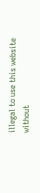illegal to use this website without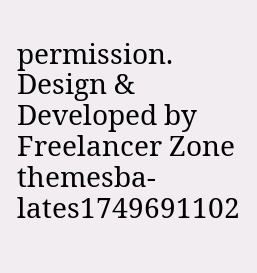permission.
Design & Developed by Freelancer Zone
themesba-lates1749691102